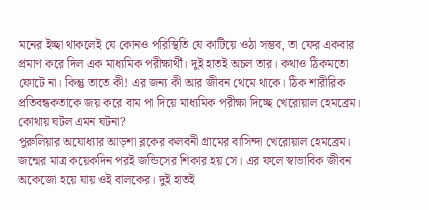মনের ইচ্ছা থাকলেই যে কোনও পরিস্থিতি যে কাটিয়ে ওঠা সম্ভব, তা ফের একবার প্রমাণ করে দিল এক মাধ্যমিক পরীক্ষার্থী। দুই হাতই অচল তার। কথাও ঠিকমতো ফোটে না। কিন্তু তাতে কী! এর জন্য কী আর জীবন থেমে থাকে। ঠিক শারীরিক প্রতিবন্ধকতাকে জয় করে বাম পা দিয়ে মাধ্যমিক পরীক্ষা দিচ্ছে খেরোয়াল হেমব্রেম।
কোথায় ঘটল এমন ঘটনা?
পুরুলিয়ার অযোধ্যার আড়শা ব্লকের কলবনী গ্রামের বাসিন্দা খেরোয়াল হেমব্রেম। জন্মের মাত্র কয়েকদিন পরই জন্ডিসের শিকার হয় সে। এর ফলে স্বাভাবিক জীবন অকেজো হয়ে যায় ওই বালকের। দুই হাতই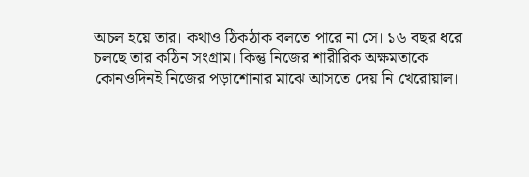অচল হয়ে তার। কথাও ঠিকঠাক বলতে পারে না সে। ১৬ বছর ধরে চলছে তার কঠিন সংগ্রাম। কিন্তু নিজের শারীরিক অক্ষমতাকে কোনওদিনই নিজের পড়াশোনার মাঝে আসতে দেয় নি খেরোয়াল।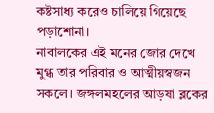কষ্টসাধ্য করেও চালিয়ে গিয়েছে পড়াশোনা।
নাবালকের এই মনের জোর দেখে মুগ্ধ তার পরিবার ও আত্মীয়স্বজন সকলে। জঙ্গলমহলের আড়ষা ব্লকের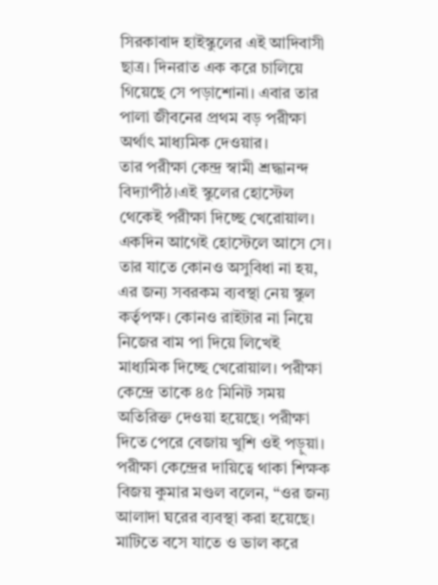সিরকাবাদ হাইস্কুলের এই আদিবাসী ছাত্র। দিনরাত এক করে চালিয়ে গিয়েছে সে পড়াশোনা। এবার তার পালা জীবনের প্রথম বড় পরীক্ষা অর্থাৎ মাধ্যমিক দেওয়ার।
তার পরীক্ষা কেন্দ্র স্বামী শ্রদ্ধানন্দ বিদ্যাপীঠ।এই স্কুলের হোস্টেল থেকেই পরীক্ষা দিচ্ছে খেরোয়াল। একদিন আগেই হোস্টেলে আসে সে। তার যাতে কোনও অসুবিধা না হয়, এর জন্য সবরকম ব্যবস্থা নেয় স্কুল কর্তৃপক্ষ। কোনও রাইটার না নিয়ে নিজের বাম পা দিয়ে লিখেই মাধ্যমিক দিচ্ছে খেরোয়াল। পরীক্ষা কেন্দ্রে তাকে ৪৫ মিনিট সময় অতিরিক্ত দেওয়া হয়েছে। পরীক্ষা দিতে পেরে বেজায় খুশি ওই পড়ুয়া।
পরীক্ষা কেন্দ্রের দায়িত্বে থাকা শিক্ষক বিজয় কুমার মণ্ডল বলেন, “ওর জন্য আলাদা ঘরের ব্যবস্থা করা হয়েছে। মাটিতে বসে যাতে ও ভাল করে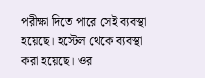পরীক্ষা দিতে পারে সেই ব্যবস্থা হয়েছে। হস্টেল থেকে ব্যবস্থা করা হয়েছে। ওর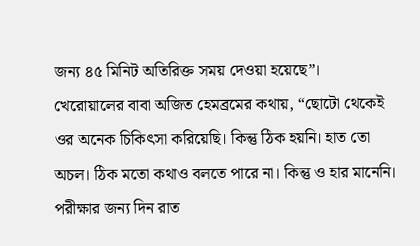জন্য ৪৫ মিনিট অতিরিক্ত সময় দেওয়া হয়েছে”।
খেরোয়ালের বাবা অজিত হেমব্রমের কথায়, “ছোটো থেকেই ওর অনেক চিকিৎসা করিয়েছি। কিন্তু ঠিক হয়নি। হাত তো অচল। ঠিক মতো কথাও বলতে পারে না। কিন্তু ও হার মানেনি। পরীক্ষার জন্য দিন রাত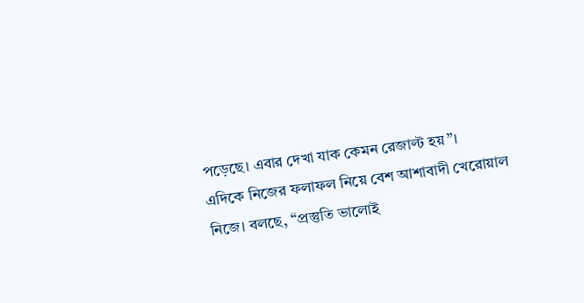পড়েছে। এবার দেখা যাক কেমন রেজাল্ট হয়”।
এদিকে নিজের ফলাফল নিয়ে বেশ আশাবাদী খেরোয়াল নিজে। বলছে, “প্রস্তুতি ভালোই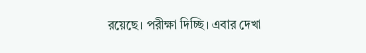রয়েছে। পরীক্ষা দিচ্ছি। এবার দেখা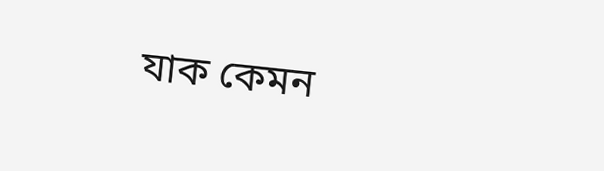যাক কেমন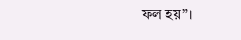ফল হয়”।